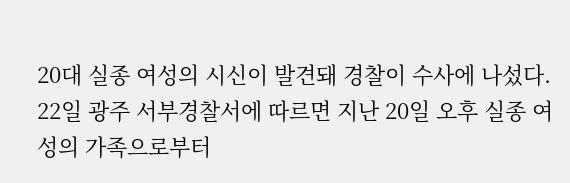20대 실종 여성의 시신이 발견돼 경찰이 수사에 나섰다.
22일 광주 서부경찰서에 따르면 지난 20일 오후 실종 여성의 가족으로부터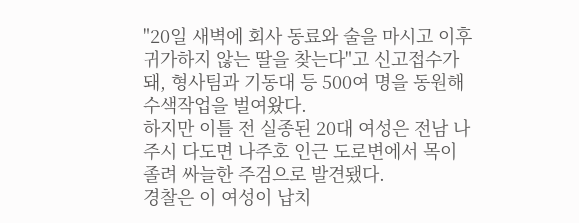"20일 새벽에 회사 동료와 술을 마시고 이후 귀가하지 않는 딸을 찾는다"고 신고접수가 돼, 형사팀과 기동대 등 500여 명을 동원해 수색작업을 벌여왔다.
하지만 이틀 전 실종된 20대 여성은 전남 나주시 다도면 나주호 인근 도로변에서 목이 졸려 싸늘한 주검으로 발견됐다.
경찰은 이 여성이 납치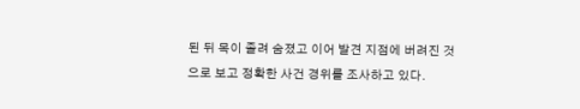된 뒤 목이 졸려 숨졌고 이어 발견 지점에 버려진 것으로 보고 정확한 사건 경위를 조사하고 있다.